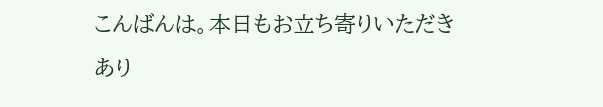こんばんは。本日もお立ち寄りいただきあり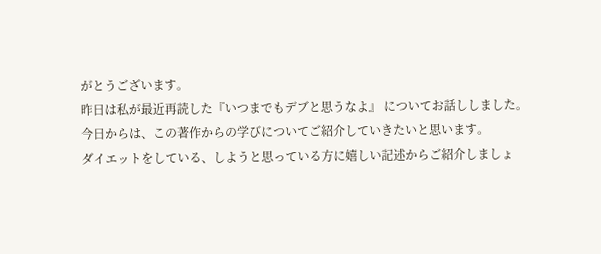がとうございます。
昨日は私が最近再読した『いつまでもデブと思うなよ』 についてお話ししました。
今日からは、この著作からの学びについてご紹介していきたいと思います。
ダイエットをしている、しようと思っている方に嬉しい記述からご紹介しましょ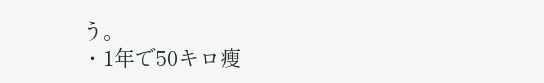う。
・1年で50キロ瘦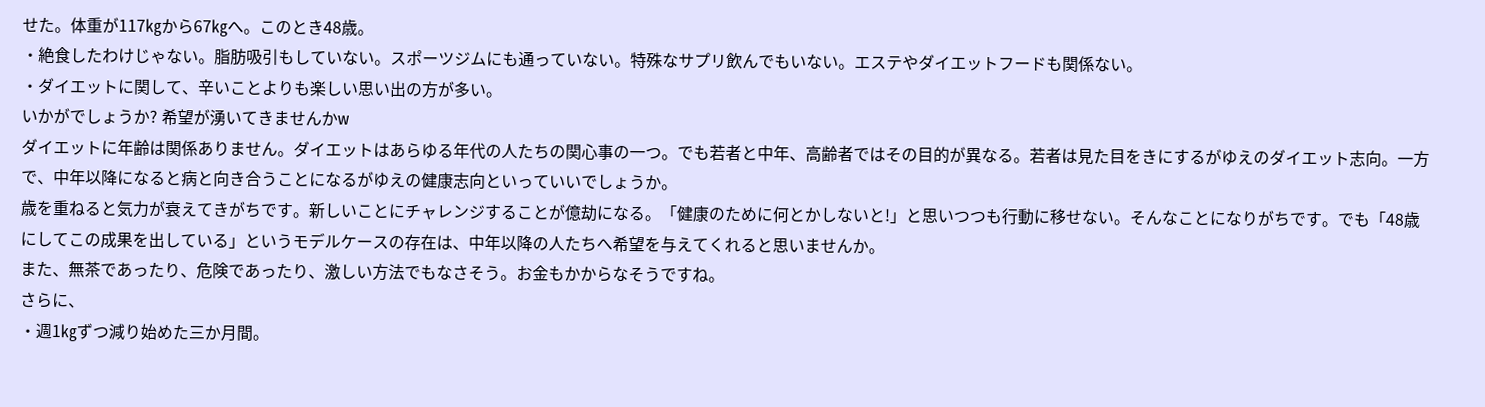せた。体重が117㎏から67㎏へ。このとき48歳。
・絶食したわけじゃない。脂肪吸引もしていない。スポーツジムにも通っていない。特殊なサプリ飲んでもいない。エステやダイエットフードも関係ない。
・ダイエットに関して、辛いことよりも楽しい思い出の方が多い。
いかがでしょうか? 希望が湧いてきませんかw
ダイエットに年齢は関係ありません。ダイエットはあらゆる年代の人たちの関心事の一つ。でも若者と中年、高齢者ではその目的が異なる。若者は見た目をきにするがゆえのダイエット志向。一方で、中年以降になると病と向き合うことになるがゆえの健康志向といっていいでしょうか。
歳を重ねると気力が衰えてきがちです。新しいことにチャレンジすることが億劫になる。「健康のために何とかしないと!」と思いつつも行動に移せない。そんなことになりがちです。でも「48歳にしてこの成果を出している」というモデルケースの存在は、中年以降の人たちへ希望を与えてくれると思いませんか。
また、無茶であったり、危険であったり、激しい方法でもなさそう。お金もかからなそうですね。
さらに、
・週1㎏ずつ減り始めた三か月間。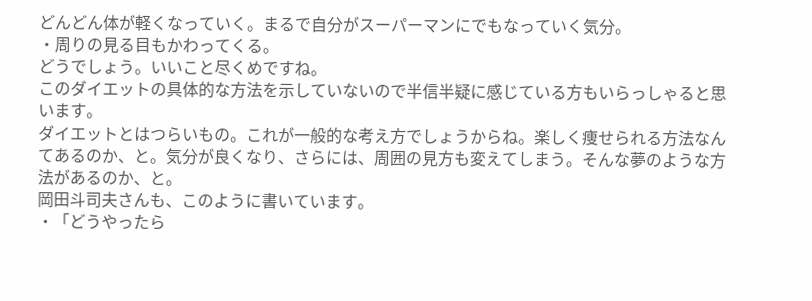どんどん体が軽くなっていく。まるで自分がスーパーマンにでもなっていく気分。
・周りの見る目もかわってくる。
どうでしょう。いいこと尽くめですね。
このダイエットの具体的な方法を示していないので半信半疑に感じている方もいらっしゃると思います。
ダイエットとはつらいもの。これが一般的な考え方でしょうからね。楽しく痩せられる方法なんてあるのか、と。気分が良くなり、さらには、周囲の見方も変えてしまう。そんな夢のような方法があるのか、と。
岡田斗司夫さんも、このように書いています。
・「どうやったら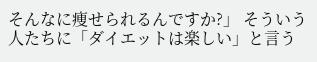そんなに痩せられるんですか?」 そういう人たちに「ダイエットは楽しい」と言う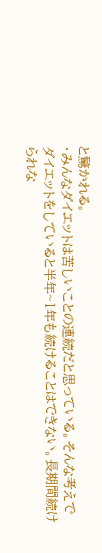と驚かれる。
・みんなダイエットは苦しいことの連続だと思っている。そんな考えでダイエットをしていると半年~1年も続けることはできない。長期間続けられな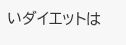いダイエットは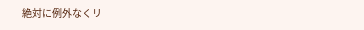絶対に例外なくリ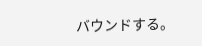バウンドする。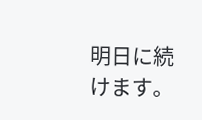明日に続けます。